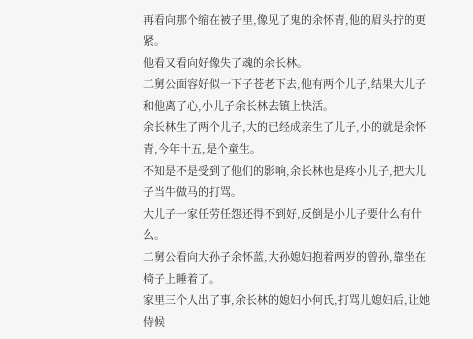再看向那个缩在被子里,像见了鬼的余怀青,他的眉头拧的更紧。
他看又看向好像失了魂的余长林。
二舅公面容好似一下子苍老下去,他有两个儿子,结果大儿子和他离了心,小儿子余长林去镇上快活。
余长林生了两个儿子,大的已经成亲生了儿子,小的就是余怀青,今年十五,是个童生。
不知是不是受到了他们的影响,余长林也是疼小儿子,把大儿子当牛做马的打骂。
大儿子一家任劳任怨还得不到好,反倒是小儿子要什么有什么。
二舅公看向大孙子余怀蓝,大孙媳妇抱着两岁的曾孙,靠坐在椅子上睡着了。
家里三个人出了事,余长林的媳妇小何氏,打骂儿媳妇后,让她侍候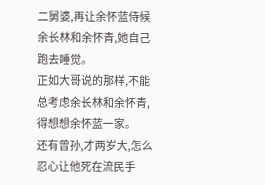二舅婆,再让余怀蓝侍候余长林和余怀青,她自己跑去睡觉。
正如大哥说的那样,不能总考虑余长林和余怀青,得想想余怀蓝一家。
还有曾孙,才两岁大,怎么忍心让他死在流民手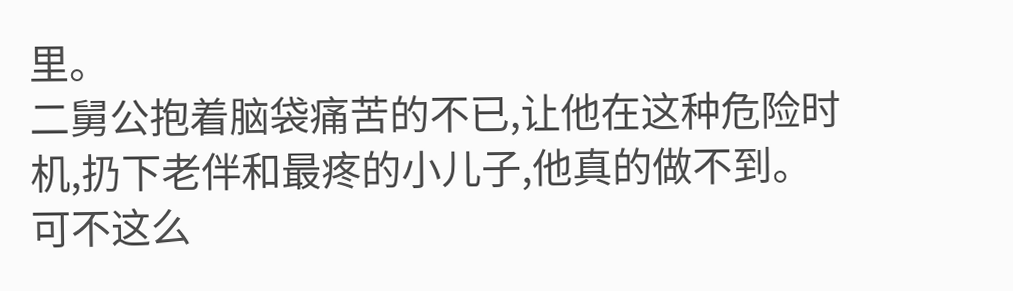里。
二舅公抱着脑袋痛苦的不已,让他在这种危险时机,扔下老伴和最疼的小儿子,他真的做不到。
可不这么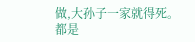做,大孙子一家就得死。
都是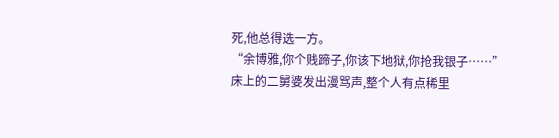死,他总得选一方。
“余博雅,你个贱蹄子,你该下地狱,你抢我银子……”
床上的二舅婆发出漫骂声,整个人有点稀里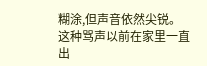糊涂,但声音依然尖锐。
这种骂声以前在家里一直出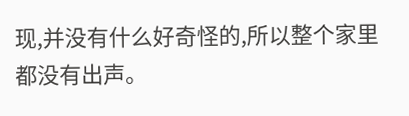现,并没有什么好奇怪的,所以整个家里都没有出声。